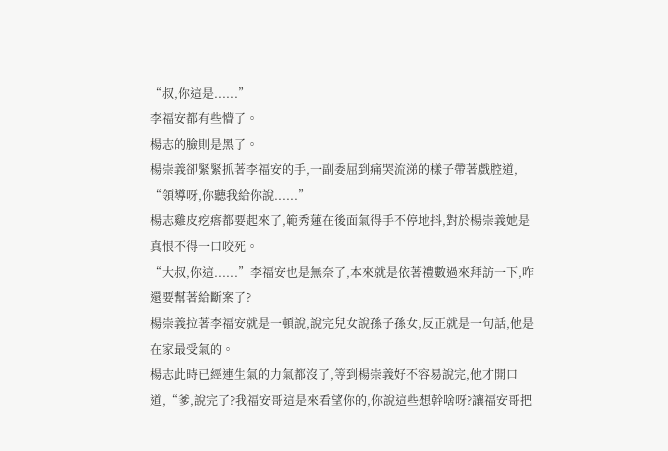“叔,你這是......”
李福安都有些懵了。
楊志的臉則是黑了。
楊崇義卻緊緊抓著李福安的手,一副委屈到痛哭流涕的樣子帶著戲腔道, “領導呀,你聽我給你說......”
楊志雞皮疙瘩都要起來了,範秀蓮在後面氣得手不停地抖,對於楊崇義她是真恨不得一口咬死。
“大叔,你這......”李福安也是無奈了,本來就是依著禮數過來拜訪一下,咋還要幫著給斷案了?
楊崇義拉著李福安就是一頓說,說完兒女說孫子孫女,反正就是一句話,他是在家最受氣的。
楊志此時已經連生氣的力氣都沒了,等到楊崇義好不容易說完,他才開口道,“爹,說完了?我福安哥這是來看望你的,你說這些想幹啥呀?讓福安哥把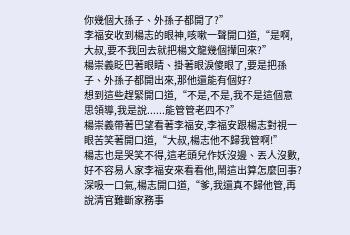你幾個大孫子、外孫子都開了?”
李福安收到楊志的眼神,咳嗽一聲開口道,“是啊,大叔,要不我回去就把楊文龍幾個攆回來?”
楊崇義眨巴著眼睛、掛著眼淚傻眼了,要是把孫子、外孫子都開出來,那他還能有個好?
想到這些趕緊開口道,“不是,不是,我不是這個意思領導,我是說......能管管老四不?”
楊崇義帶著巴望看著李福安,李福安跟楊志對視一眼苦笑著開口道,“大叔,楊志他不歸我管啊!”
楊志也是哭笑不得,這老頭兒作妖沒邊、丟人沒數,好不容易人家李福安來看看他,鬧這出算怎麼回事?
深吸一口氣,楊志開口道,“爹,我還真不歸他管,再說清官難斷家務事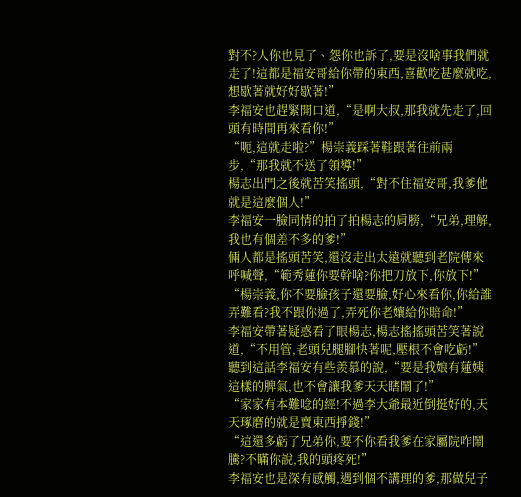對不?人你也見了、怨你也訴了,要是沒啥事我們就走了!這都是福安哥給你帶的東西,喜歡吃甚麼就吃,想歇著就好好歇著!”
李福安也趕緊開口道,“是啊大叔,那我就先走了,回頭有時間再來看你!”
“呃,這就走啦?”楊崇義踩著鞋跟著往前兩步,“那我就不送了領導!”
楊志出門之後就苦笑搖頭,“對不住福安哥,我爹他就是這麼個人!”
李福安一臉同情的拍了拍楊志的肩膀,“兄弟,理解,我也有個差不多的爹!”
倆人都是搖頭苦笑,還沒走出太遠就聽到老院傳來呼喊聲,“範秀蓮你要幹啥?你把刀放下,你放下!”
“楊崇義,你不要臉孩子還要臉,好心來看你,你給誰弄難看?我不跟你過了,弄死你老孃給你賠命!”
李福安帶著疑惑看了眼楊志,楊志搖搖頭苦笑著說道,“不用管,老頭兒腿腳快著呢,壓根不會吃虧!”
聽到這話李福安有些羨慕的說,“要是我娘有蓮姨這樣的脾氣,也不會讓我爹天天瞎鬧了!”
“家家有本難唸的經!不過李大爺最近倒挺好的,天天琢磨的就是賣東西掙錢!”
“這還多虧了兄弟你,要不你看我爹在家屬院咋鬧騰?不瞞你說,我的頭疼死!”
李福安也是深有感觸,遇到個不講理的爹,那做兒子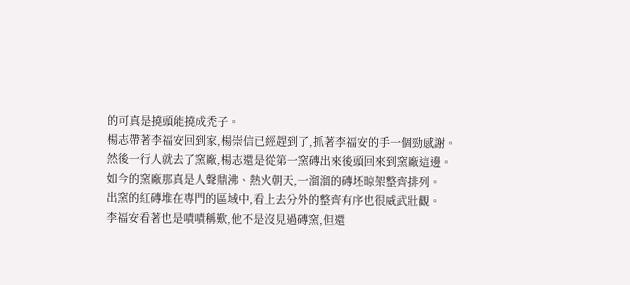的可真是撓頭能撓成禿子。
楊志帶著李福安回到家,楊崇信已經趕到了,抓著李福安的手一個勁感謝。
然後一行人就去了窯廠,楊志還是從第一窯磚出來後頭回來到窯廠這邊。
如今的窯廠那真是人聲鼎沸、熱火朝天,一溜溜的磚坯晾架整齊排列。
出窯的紅磚堆在專門的區域中,看上去分外的整齊有序也很威武壯觀。
李福安看著也是嘖嘖稱歎,他不是沒見過磚窯,但還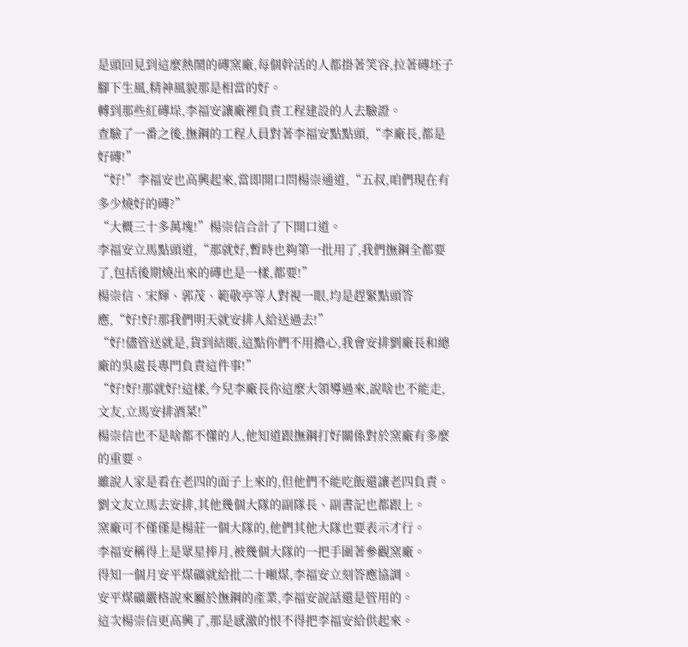是頭回見到這麼熱鬧的磚窯廠,每個幹活的人都掛著笑容,拉著磚坯子腳下生風,精神風貌那是相當的好。
轉到那些紅磚垛,李福安讓廠裡負責工程建設的人去驗證。
查驗了一番之後,撫鋼的工程人員對著李福安點點頭,“李廠長,都是好磚!”
“好!”李福安也高興起來,當即開口問楊崇通道,“五叔,咱們現在有多少燒好的磚?”
“大概三十多萬塊!”楊崇信合計了下開口道。
李福安立馬點頭道,“那就好,暫時也夠第一批用了,我們撫鋼全都要了,包括後期燒出來的磚也是一樣,都要!”
楊崇信、宋輝、郭茂、範敬亭等人對視一眼,均是趕緊點頭答應,“好!好!那我們明天就安排人給送過去!”
“好!儘管送就是,貨到結賬,這點你們不用擔心,我會安排劉廠長和總廠的吳處長專門負責這件事!”
“好!好!那就好!這樣,今兒李廠長你這麼大領導過來,說啥也不能走,文友,立馬安排酒菜!”
楊崇信也不是啥都不懂的人,他知道跟撫鋼打好關係對於窯廠有多麼的重要。
雖說人家是看在老四的面子上來的,但他們不能吃飯還讓老四負責。
劉文友立馬去安排,其他幾個大隊的副隊長、副書記也都跟上。
窯廠可不僅僅是楊莊一個大隊的,他們其他大隊也要表示才行。
李福安稱得上是眾星捧月,被幾個大隊的一把手圍著參觀窯廠。
得知一個月安平煤礦就給批二十噸煤,李福安立刻答應協調。
安平煤礦嚴格說來屬於撫鋼的產業,李福安說話還是管用的。
這次楊崇信更高興了,那是感激的恨不得把李福安給供起來。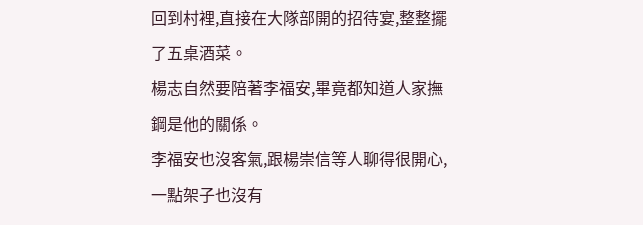回到村裡,直接在大隊部開的招待宴,整整擺了五桌酒菜。
楊志自然要陪著李福安,畢竟都知道人家撫鋼是他的關係。
李福安也沒客氣,跟楊崇信等人聊得很開心,一點架子也沒有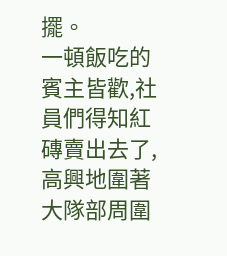擺。
一頓飯吃的賓主皆歡,社員們得知紅磚賣出去了,高興地圍著大隊部周圍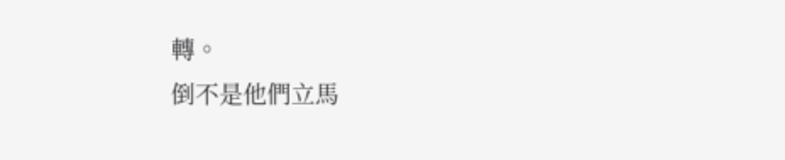轉。
倒不是他們立馬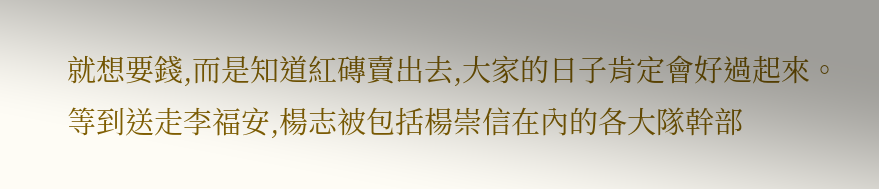就想要錢,而是知道紅磚賣出去,大家的日子肯定會好過起來。
等到送走李福安,楊志被包括楊崇信在內的各大隊幹部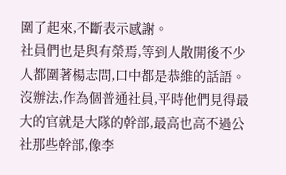圍了起來,不斷表示感謝。
社員們也是與有榮焉,等到人散開後不少人都圍著楊志問,口中都是恭維的話語。
沒辦法,作為個普通社員,平時他們見得最大的官就是大隊的幹部,最高也高不過公社那些幹部,像李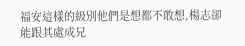福安這樣的級別他們是想都不敢想,楊志卻能跟其處成兄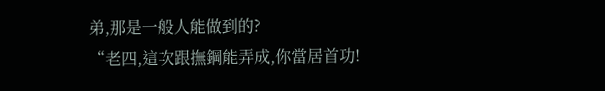弟,那是一般人能做到的?
“老四,這次跟撫鋼能弄成,你當居首功!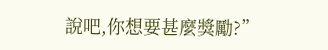說吧,你想要甚麼獎勵?”